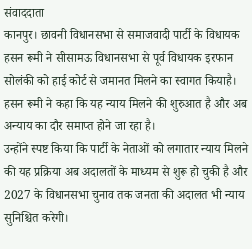संवाददाता
कानपुर। छावनी विधानसभा से समाजवादी पार्टी के विधायक हसन रूमी ने सीसामऊ विधानसभा से पूर्व विधायक इरफान सोलंकी को हाई कोर्ट से जमानत मिलने का स्वागत कियाहै। हसन रूमी ने कहा कि यह न्याय मिलने की शुरुआत है और अब अन्याय का दौर समाप्त होने जा रहा है।
उन्होंने स्पष्ट किया कि पार्टी के नेताओं को लगातार न्याय मिलने की यह प्रक्रिया अब अदालतों के माध्यम से शुरू हो चुकी है और 2027 के विधानसभा चुनाव तक जनता की अदालत भी न्याय सुनिश्चित करेगी।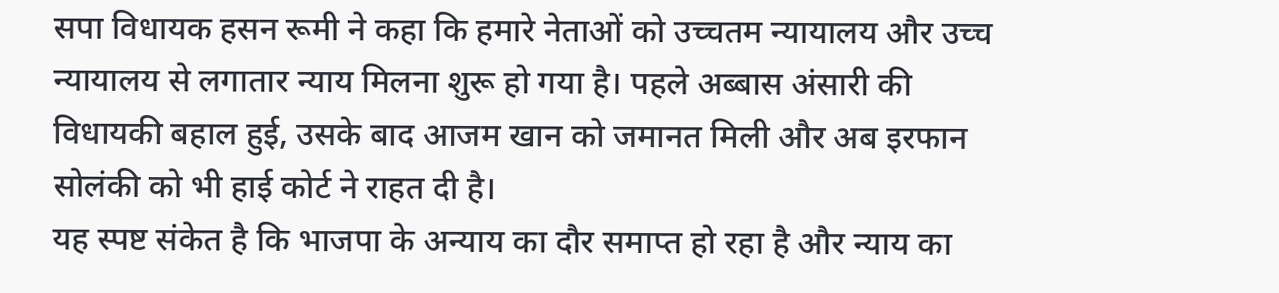सपा विधायक हसन रूमी ने कहा कि हमारे नेताओं को उच्चतम न्यायालय और उच्च न्यायालय से लगातार न्याय मिलना शुरू हो गया है। पहले अब्बास अंसारी की विधायकी बहाल हुई, उसके बाद आजम खान को जमानत मिली और अब इरफान सोलंकी को भी हाई कोर्ट ने राहत दी है।
यह स्पष्ट संकेत है कि भाजपा के अन्याय का दौर समाप्त हो रहा है और न्याय का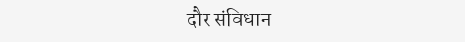दौर संविधान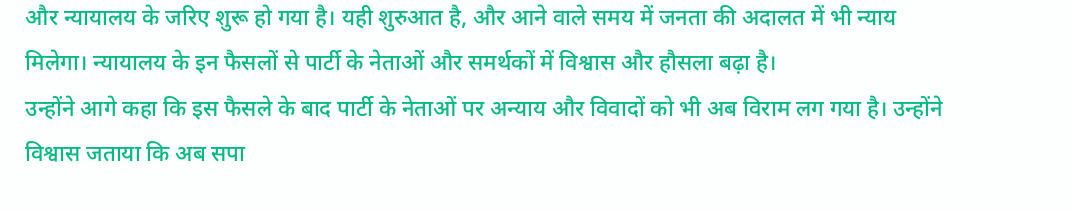और न्यायालय के जरिए शुरू हो गया है। यही शुरुआत है, और आने वाले समय में जनता की अदालत में भी न्याय मिलेगा। न्यायालय के इन फैसलों से पार्टी के नेताओं और समर्थकों में विश्वास और हौसला बढ़ा है।
उन्होंने आगे कहा कि इस फैसले के बाद पार्टी के नेताओं पर अन्याय और विवादों को भी अब विराम लग गया है। उन्होंने विश्वास जताया कि अब सपा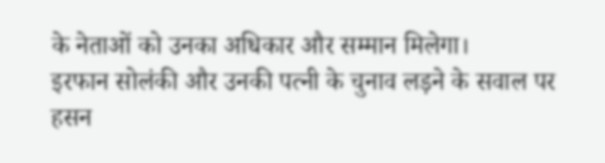के नेताओं को उनका अधिकार और सम्मान मिलेगा।
इरफान सोलंकी और उनकी पत्नी के चुनाव लड़ने के सवाल पर हसन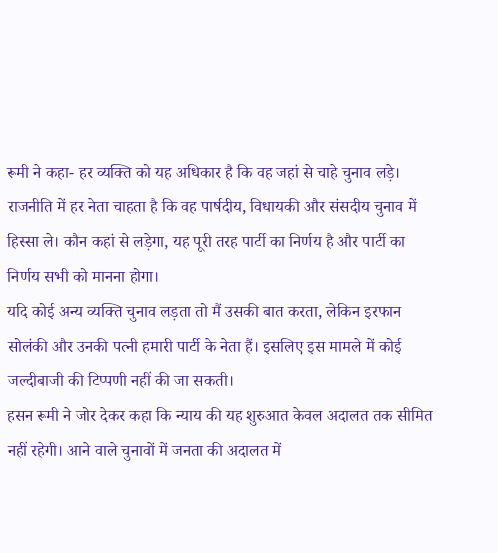रूमी ने कहा- हर व्यक्ति को यह अधिकार है कि वह जहां से चाहे चुनाव लड़े। राजनीति में हर नेता चाहता है कि वह पार्षदीय, विधायकी और संसदीय चुनाव में हिस्सा ले। कौन कहां से लड़ेगा, यह पूरी तरह पार्टी का निर्णय है और पार्टी का निर्णय सभी को मानना होगा।
यदि कोई अन्य व्यक्ति चुनाव लड़ता तो मैं उसकी बात करता, लेकिन इरफान सोलंकी और उनकी पत्नी हमारी पार्टी के नेता हैं। इसलिए इस मामले में कोई जल्दीबाजी की टिप्पणी नहीं की जा सकती।
हसन रूमी ने जोर देकर कहा कि न्याय की यह शुरुआत केवल अदालत तक सीमित नहीं रहेगी। आने वाले चुनावों में जनता की अदालत में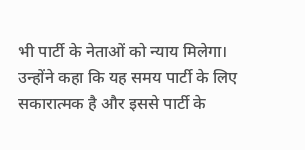भी पार्टी के नेताओं को न्याय मिलेगा। उन्होंने कहा कि यह समय पार्टी के लिए सकारात्मक है और इससे पार्टी के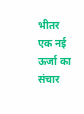भीतर एक नई ऊर्जा का संचार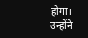होगा। उन्होंने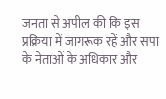जनता से अपील की कि इस प्रक्रिया में जागरूक रहें और सपा के नेताओं के अधिकार और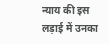न्याय की इस लड़ाई में उनका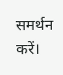समर्थन करें।